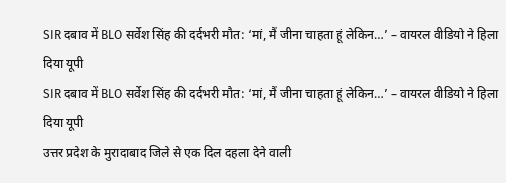SIR दबाव में BLO सर्वेश सिंह की दर्दभरी मौत: ‘मां, मैं जीना चाहता हूं लेकिन…’ – वायरल वीडियो ने हिला दिया यूपी
SIR दबाव में BLO सर्वेश सिंह की दर्दभरी मौत: ‘मां, मैं जीना चाहता हूं लेकिन…’ – वायरल वीडियो ने हिला दिया यूपी
उत्तर प्रदेश के मुरादाबाद जिले से एक दिल दहला देने वाली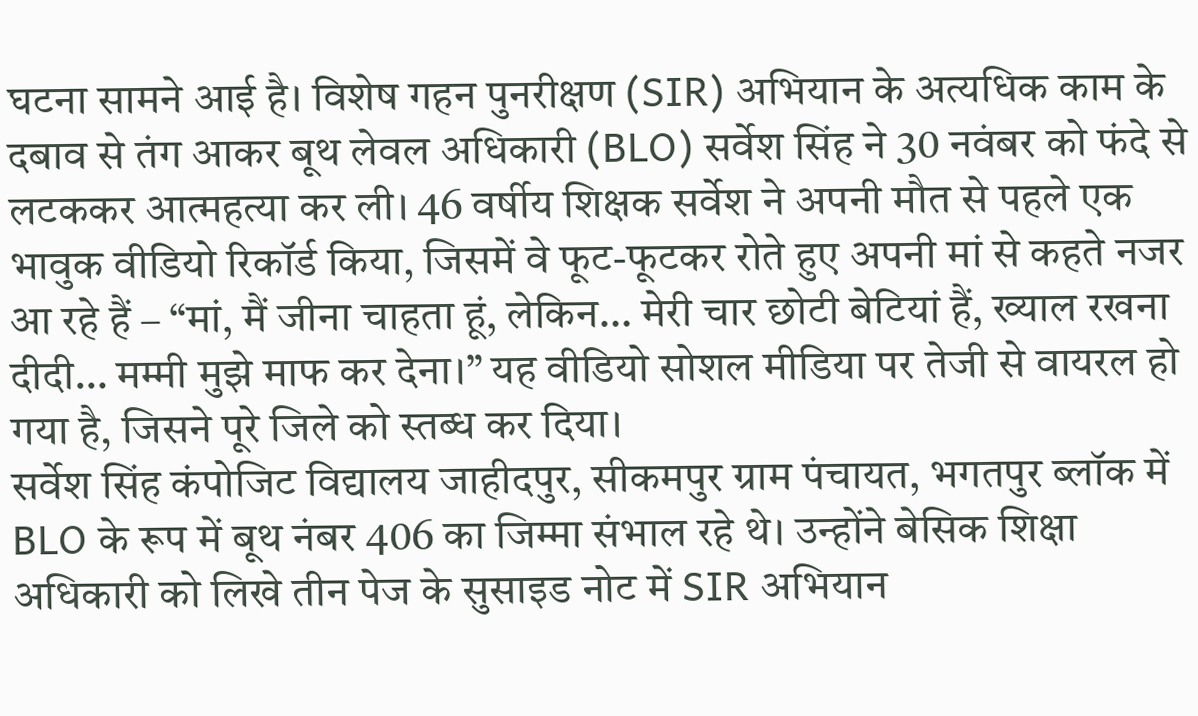घटना सामने आई है। विशेष गहन पुनरीक्षण (SIR) अभियान के अत्यधिक काम के दबाव से तंग आकर बूथ लेवल अधिकारी (BLO) सर्वेश सिंह ने 30 नवंबर को फंदे से लटककर आत्महत्या कर ली। 46 वर्षीय शिक्षक सर्वेश ने अपनी मौत से पहले एक भावुक वीडियो रिकॉर्ड किया, जिसमें वे फूट-फूटकर रोते हुए अपनी मां से कहते नजर आ रहे हैं – “मां, मैं जीना चाहता हूं, लेकिन… मेरी चार छोटी बेटियां हैं, ख्याल रखना दीदी… मम्मी मुझे माफ कर देना।” यह वीडियो सोशल मीडिया पर तेजी से वायरल हो गया है, जिसने पूरे जिले को स्तब्ध कर दिया।
सर्वेश सिंह कंपोजिट विद्यालय जाहीदपुर, सीकमपुर ग्राम पंचायत, भगतपुर ब्लॉक में BLO के रूप में बूथ नंबर 406 का जिम्मा संभाल रहे थे। उन्होंने बेसिक शिक्षा अधिकारी को लिखे तीन पेज के सुसाइड नोट में SIR अभियान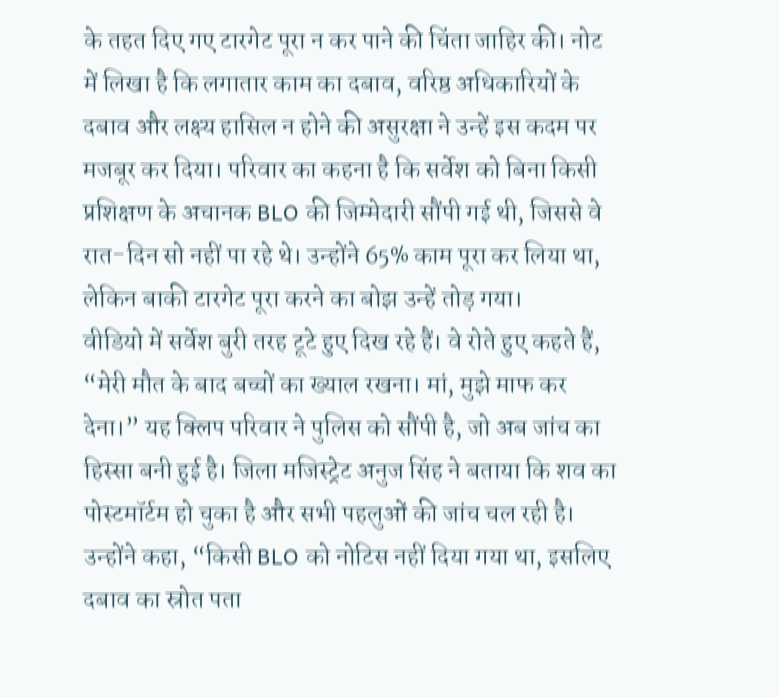के तहत दिए गए टारगेट पूरा न कर पाने की चिंता जाहिर की। नोट में लिखा है कि लगातार काम का दबाव, वरिष्ठ अधिकारियों के दबाव और लक्ष्य हासिल न होने की असुरक्षा ने उन्हें इस कदम पर मजबूर कर दिया। परिवार का कहना है कि सर्वेश को बिना किसी प्रशिक्षण के अचानक BLO की जिम्मेदारी सौंपी गई थी, जिससे वे रात-दिन सो नहीं पा रहे थे। उन्होंने 65% काम पूरा कर लिया था, लेकिन बाकी टारगेट पूरा करने का बोझ उन्हें तोड़ गया।
वीडियो में सर्वेश बुरी तरह टूटे हुए दिख रहे हैं। वे रोते हुए कहते हैं, “मेरी मौत के बाद बच्चों का ख्याल रखना। मां, मुझे माफ कर देना।” यह क्लिप परिवार ने पुलिस को सौंपी है, जो अब जांच का हिस्सा बनी हुई है। जिला मजिस्ट्रेट अनुज सिंह ने बताया कि शव का पोस्टमॉर्टम हो चुका है और सभी पहलुओं की जांच चल रही है। उन्होंने कहा, “किसी BLO को नोटिस नहीं दिया गया था, इसलिए दबाव का स्रोत पता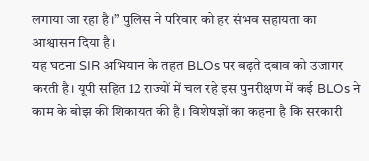लगाया जा रहा है।” पुलिस ने परिवार को हर संभव सहायता का आश्वासन दिया है।
यह घटना SIR अभियान के तहत BLOs पर बढ़ते दबाव को उजागर करती है। यूपी सहित 12 राज्यों में चल रहे इस पुनरीक्षण में कई BLOs ने काम के बोझ की शिकायत की है। विशेषज्ञों का कहना है कि सरकारी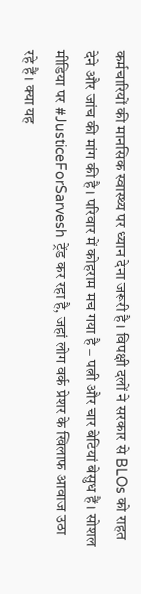कर्मचारियों की मानसिक स्वास्थ्य पर ध्यान देना जरूरी है। विपक्षी दलों ने सरकार से BLOs को राहत देने और जांच की मांग की है। परिवार में कोहराम मच गया है – पत्नी और चार बेटियां बेसुध हैं। सोशल मीडिया पर #JusticeForSarvesh ट्रेंड कर रहा है, जहां लोग वर्क प्रेशर के खिलाफ आवाज उठा रहे हैं। क्या यह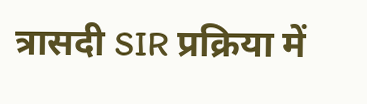त्रासदी SIR प्रक्रिया में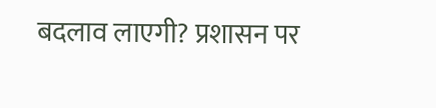बदलाव लाएगी? प्रशासन पर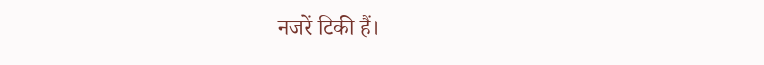नजरें टिकी हैं।